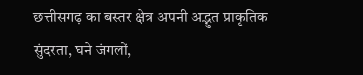छत्तीसगढ़ का बस्तर क्षेत्र अपनी अद्भुत प्राकृतिक सुंदरता, घने जंगलों,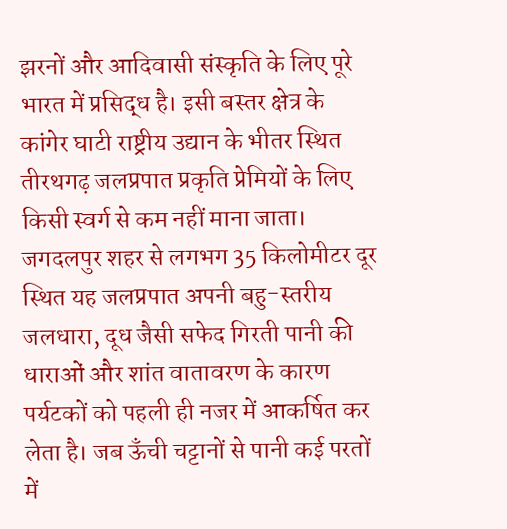झरनों और आदिवासी संस्कृति के लिए पूरे भारत में प्रसिद्ध है। इसी बस्तर क्षेत्र के कांगेर घाटी राष्ट्रीय उद्यान के भीतर स्थित तीरथगढ़ जलप्रपात प्रकृति प्रेमियों के लिए किसी स्वर्ग से कम नहीं माना जाता। जगदलपुर शहर से लगभग 35 किलोमीटर दूर स्थित यह जलप्रपात अपनी बहु-स्तरीय जलधारा, दूध जैसी सफेद गिरती पानी की धाराओं और शांत वातावरण के कारण पर्यटकों को पहली ही नजर में आकर्षित कर लेता है। जब ऊँची चट्टानों से पानी कई परतों में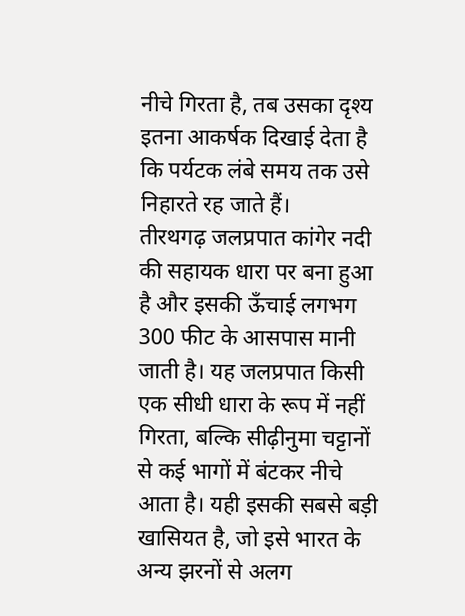नीचे गिरता है, तब उसका दृश्य इतना आकर्षक दिखाई देता है कि पर्यटक लंबे समय तक उसे निहारते रह जाते हैं।
तीरथगढ़ जलप्रपात कांगेर नदी की सहायक धारा पर बना हुआ है और इसकी ऊँचाई लगभग 300 फीट के आसपास मानी जाती है। यह जलप्रपात किसी एक सीधी धारा के रूप में नहीं गिरता, बल्कि सीढ़ीनुमा चट्टानों से कई भागों में बंटकर नीचे आता है। यही इसकी सबसे बड़ी खासियत है, जो इसे भारत के अन्य झरनों से अलग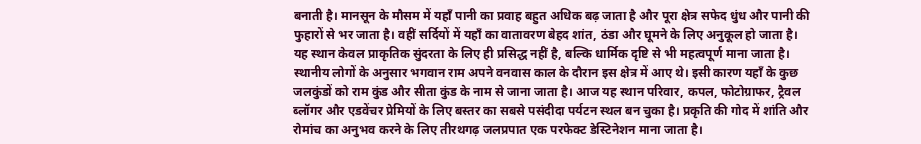बनाती है। मानसून के मौसम में यहाँ पानी का प्रवाह बहुत अधिक बढ़ जाता है और पूरा क्षेत्र सफेद धुंध और पानी की फुहारों से भर जाता है। वहीं सर्दियों में यहाँ का वातावरण बेहद शांत, ठंडा और घूमने के लिए अनुकूल हो जाता है।
यह स्थान केवल प्राकृतिक सुंदरता के लिए ही प्रसिद्ध नहीं है, बल्कि धार्मिक दृष्टि से भी महत्वपूर्ण माना जाता है। स्थानीय लोगों के अनुसार भगवान राम अपने वनवास काल के दौरान इस क्षेत्र में आए थे। इसी कारण यहाँ के कुछ जलकुंडों को राम कुंड और सीता कुंड के नाम से जाना जाता है। आज यह स्थान परिवार, कपल, फोटोग्राफर, ट्रैवल ब्लॉगर और एडवेंचर प्रेमियों के लिए बस्तर का सबसे पसंदीदा पर्यटन स्थल बन चुका है। प्रकृति की गोद में शांति और रोमांच का अनुभव करने के लिए तीरथगढ़ जलप्रपात एक परफेक्ट डेस्टिनेशन माना जाता है।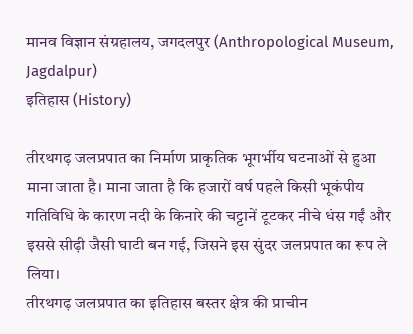मानव विज्ञान संग्रहालय, जगदलपुर (Anthropological Museum, Jagdalpur)
इतिहास (History)

तीरथगढ़ जलप्रपात का निर्माण प्राकृतिक भूगर्भीय घटनाओं से हुआ माना जाता है। माना जाता है कि हजारों वर्ष पहले किसी भूकंपीय गतिविधि के कारण नदी के किनारे की चट्टानें टूटकर नीचे धंस गईं और इससे सीढ़ी जैसी घाटी बन गई, जिसने इस सुंदर जलप्रपात का रूप ले लिया।
तीरथगढ़ जलप्रपात का इतिहास बस्तर क्षेत्र की प्राचीन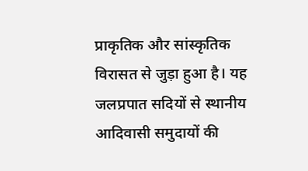प्राकृतिक और सांस्कृतिक विरासत से जुड़ा हुआ है। यह जलप्रपात सदियों से स्थानीय आदिवासी समुदायों की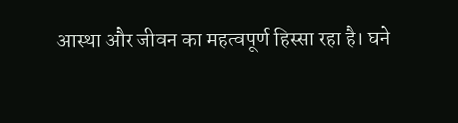आस्था और जीवन का महत्वपूर्ण हिस्सा रहा है। घने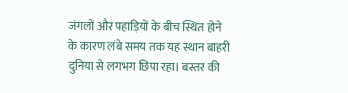जंगलों और पहाड़ियों के बीच स्थित होने के कारण लंबे समय तक यह स्थान बाहरी दुनिया से लगभग छिपा रहा। बस्तर की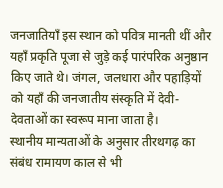जनजातियाँ इस स्थान को पवित्र मानती थीं और यहाँ प्रकृति पूजा से जुड़े कई पारंपरिक अनुष्ठान किए जाते थे। जंगल, जलधारा और पहाड़ियों को यहाँ की जनजातीय संस्कृति में देवी-देवताओं का स्वरूप माना जाता है।
स्थानीय मान्यताओं के अनुसार तीरथगढ़ का संबंध रामायण काल से भी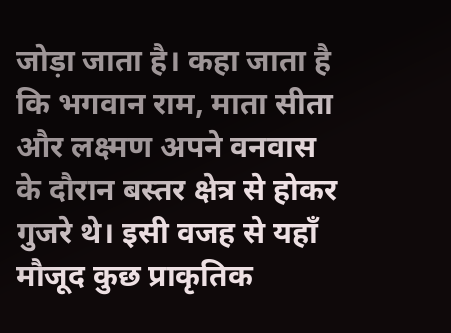जोड़ा जाता है। कहा जाता है कि भगवान राम, माता सीता और लक्ष्मण अपने वनवास के दौरान बस्तर क्षेत्र से होकर गुजरे थे। इसी वजह से यहाँ मौजूद कुछ प्राकृतिक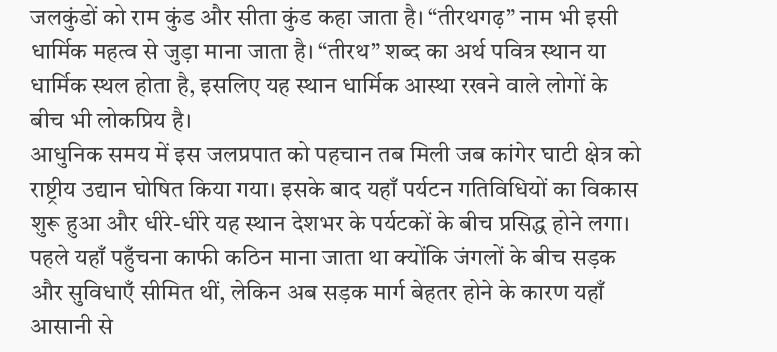जलकुंडों को राम कुंड और सीता कुंड कहा जाता है। “तीरथगढ़” नाम भी इसी धार्मिक महत्व से जुड़ा माना जाता है। “तीरथ” शब्द का अर्थ पवित्र स्थान या धार्मिक स्थल होता है, इसलिए यह स्थान धार्मिक आस्था रखने वाले लोगों के बीच भी लोकप्रिय है।
आधुनिक समय में इस जलप्रपात को पहचान तब मिली जब कांगेर घाटी क्षेत्र को राष्ट्रीय उद्यान घोषित किया गया। इसके बाद यहाँ पर्यटन गतिविधियों का विकास शुरू हुआ और धीरे-धीरे यह स्थान देशभर के पर्यटकों के बीच प्रसिद्ध होने लगा। पहले यहाँ पहुँचना काफी कठिन माना जाता था क्योंकि जंगलों के बीच सड़क और सुविधाएँ सीमित थीं, लेकिन अब सड़क मार्ग बेहतर होने के कारण यहाँ आसानी से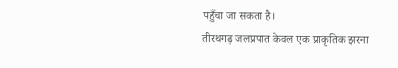पहुँचा जा सकता है।
तीरथगढ़ जलप्रपात केवल एक प्राकृतिक झरना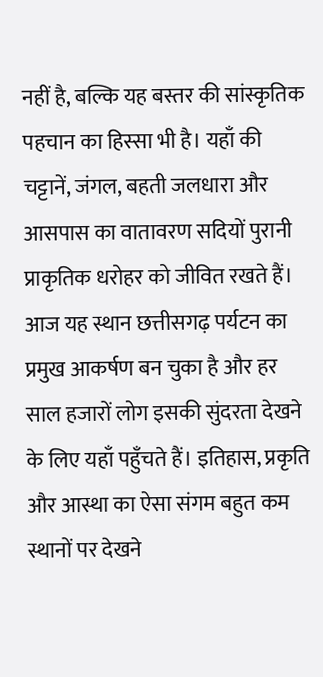नहीं है, बल्कि यह बस्तर की सांस्कृतिक पहचान का हिस्सा भी है। यहाँ की चट्टानें, जंगल, बहती जलधारा और आसपास का वातावरण सदियों पुरानी प्राकृतिक धरोहर को जीवित रखते हैं। आज यह स्थान छत्तीसगढ़ पर्यटन का प्रमुख आकर्षण बन चुका है और हर साल हजारों लोग इसकी सुंदरता देखने के लिए यहाँ पहुँचते हैं। इतिहास, प्रकृति और आस्था का ऐसा संगम बहुत कम स्थानों पर देखने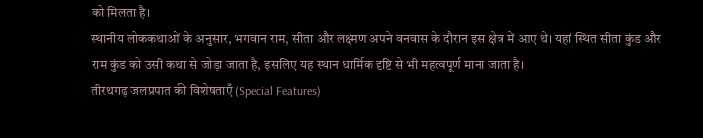को मिलता है।
स्थानीय लोककथाओं के अनुसार, भगवान राम, सीता और लक्ष्मण अपने वनवास के दौरान इस क्षेत्र में आए थे। यहां स्थित सीता कुंड और राम कुंड को उसी कथा से जोड़ा जाता है, इसलिए यह स्थान धार्मिक दृष्टि से भी महत्वपूर्ण माना जाता है।
तीरथगढ़ जलप्रपात की विशेषताएँ (Special Features)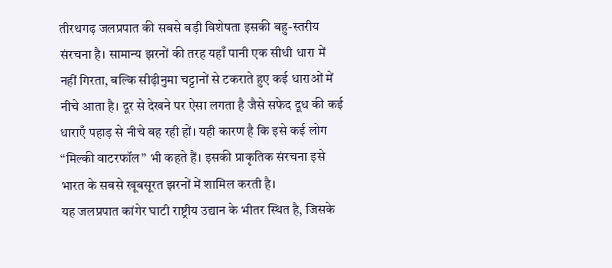तीरथगढ़ जलप्रपात की सबसे बड़ी विशेषता इसकी बहु-स्तरीय संरचना है। सामान्य झरनों की तरह यहाँ पानी एक सीधी धारा में नहीं गिरता, बल्कि सीढ़ीनुमा चट्टानों से टकराते हुए कई धाराओं में नीचे आता है। दूर से देखने पर ऐसा लगता है जैसे सफेद दूध की कई धाराएँ पहाड़ से नीचे बह रही हों। यही कारण है कि इसे कई लोग “मिल्की वाटरफॉल” भी कहते हैं। इसकी प्राकृतिक संरचना इसे भारत के सबसे खूबसूरत झरनों में शामिल करती है।
यह जलप्रपात कांगेर घाटी राष्ट्रीय उद्यान के भीतर स्थित है, जिसके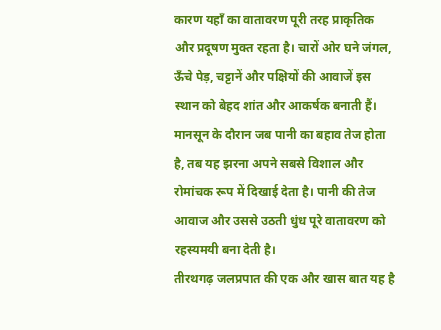कारण यहाँ का वातावरण पूरी तरह प्राकृतिक और प्रदूषण मुक्त रहता है। चारों ओर घने जंगल, ऊँचे पेड़, चट्टानें और पक्षियों की आवाजें इस स्थान को बेहद शांत और आकर्षक बनाती हैं। मानसून के दौरान जब पानी का बहाव तेज होता है, तब यह झरना अपने सबसे विशाल और रोमांचक रूप में दिखाई देता है। पानी की तेज आवाज और उससे उठती धुंध पूरे वातावरण को रहस्यमयी बना देती है।
तीरथगढ़ जलप्रपात की एक और खास बात यह है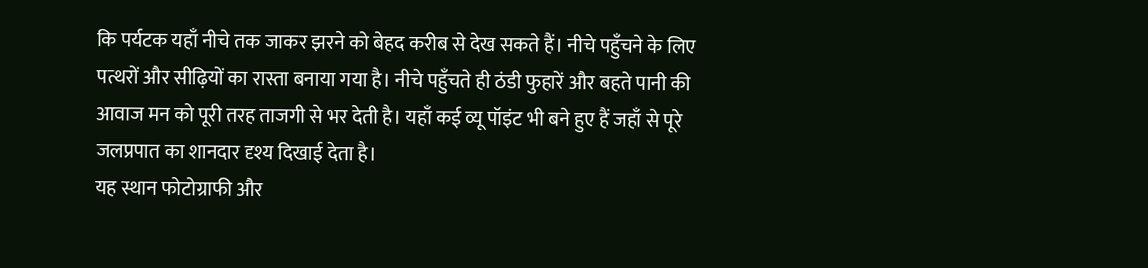कि पर्यटक यहाँ नीचे तक जाकर झरने को बेहद करीब से देख सकते हैं। नीचे पहुँचने के लिए पत्थरों और सीढ़ियों का रास्ता बनाया गया है। नीचे पहुँचते ही ठंडी फुहारें और बहते पानी की आवाज मन को पूरी तरह ताजगी से भर देती है। यहाँ कई व्यू पॉइंट भी बने हुए हैं जहाँ से पूरे जलप्रपात का शानदार दृश्य दिखाई देता है।
यह स्थान फोटोग्राफी और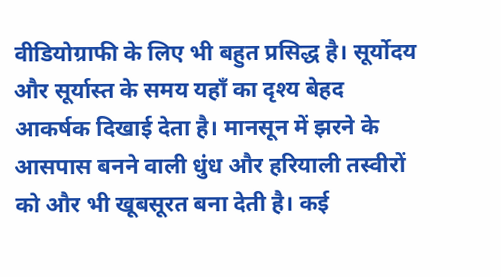वीडियोग्राफी के लिए भी बहुत प्रसिद्ध है। सूर्योदय और सूर्यास्त के समय यहाँ का दृश्य बेहद आकर्षक दिखाई देता है। मानसून में झरने के आसपास बनने वाली धुंध और हरियाली तस्वीरों को और भी खूबसूरत बना देती है। कई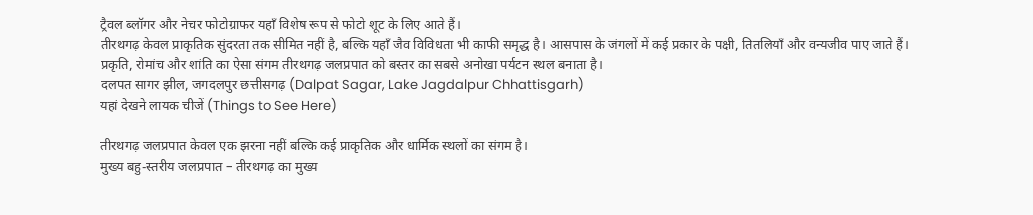ट्रैवल ब्लॉगर और नेचर फोटोग्राफर यहाँ विशेष रूप से फोटो शूट के लिए आते हैं।
तीरथगढ़ केवल प्राकृतिक सुंदरता तक सीमित नहीं है, बल्कि यहाँ जैव विविधता भी काफी समृद्ध है। आसपास के जंगलों में कई प्रकार के पक्षी, तितलियाँ और वन्यजीव पाए जाते हैं। प्रकृति, रोमांच और शांति का ऐसा संगम तीरथगढ़ जलप्रपात को बस्तर का सबसे अनोखा पर्यटन स्थल बनाता है।
दलपत सागर झील, जगदलपुर छत्तीसगढ़ (Dalpat Sagar, Lake Jagdalpur Chhattisgarh)
यहां देखने लायक चीजें (Things to See Here)

तीरथगढ़ जलप्रपात केवल एक झरना नहीं बल्कि कई प्राकृतिक और धार्मिक स्थलों का संगम है।
मुख्य बहु-स्तरीय जलप्रपात – तीरथगढ़ का मुख्य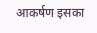आकर्षण इसका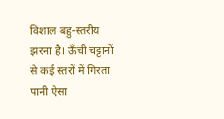विशाल बहु-स्तरीय झरना है। ऊँची चट्टानों से कई स्तरों में गिरता पानी ऐसा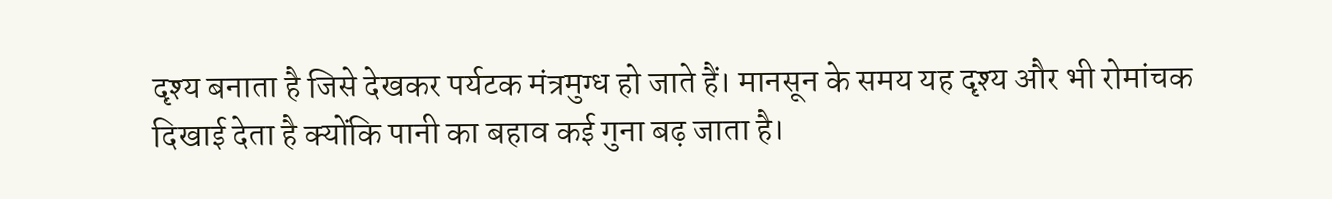दृश्य बनाता है जिसे देखकर पर्यटक मंत्रमुग्ध हो जाते हैं। मानसून के समय यह दृश्य और भी रोमांचक दिखाई देता है क्योंकि पानी का बहाव कई गुना बढ़ जाता है।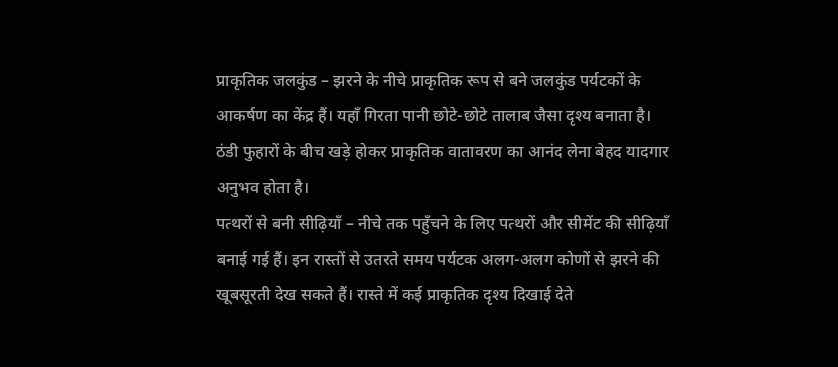प्राकृतिक जलकुंड – झरने के नीचे प्राकृतिक रूप से बने जलकुंड पर्यटकों के आकर्षण का केंद्र हैं। यहाँ गिरता पानी छोटे-छोटे तालाब जैसा दृश्य बनाता है। ठंडी फुहारों के बीच खड़े होकर प्राकृतिक वातावरण का आनंद लेना बेहद यादगार अनुभव होता है।
पत्थरों से बनी सीढ़ियाँ – नीचे तक पहुँचने के लिए पत्थरों और सीमेंट की सीढ़ियाँ बनाई गई हैं। इन रास्तों से उतरते समय पर्यटक अलग-अलग कोणों से झरने की खूबसूरती देख सकते हैं। रास्ते में कई प्राकृतिक दृश्य दिखाई देते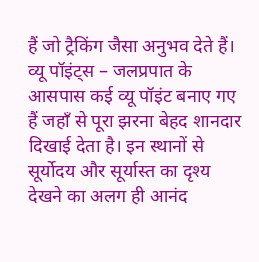हैं जो ट्रैकिंग जैसा अनुभव देते हैं।
व्यू पॉइंट्स – जलप्रपात के आसपास कई व्यू पॉइंट बनाए गए हैं जहाँ से पूरा झरना बेहद शानदार दिखाई देता है। इन स्थानों से सूर्योदय और सूर्यास्त का दृश्य देखने का अलग ही आनंद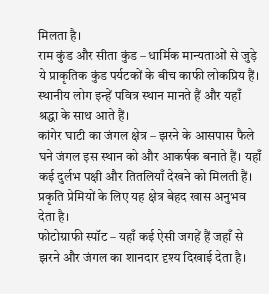मिलता है।
राम कुंड और सीता कुंड – धार्मिक मान्यताओं से जुड़े ये प्राकृतिक कुंड पर्यटकों के बीच काफी लोकप्रिय हैं। स्थानीय लोग इन्हें पवित्र स्थान मानते हैं और यहाँ श्रद्धा के साथ आते हैं।
कांगेर घाटी का जंगल क्षेत्र – झरने के आसपास फैले घने जंगल इस स्थान को और आकर्षक बनाते हैं। यहाँ कई दुर्लभ पक्षी और तितलियाँ देखने को मिलती हैं। प्रकृति प्रेमियों के लिए यह क्षेत्र बेहद खास अनुभव देता है।
फोटोग्राफी स्पॉट – यहाँ कई ऐसी जगहें हैं जहाँ से झरने और जंगल का शानदार दृश्य दिखाई देता है।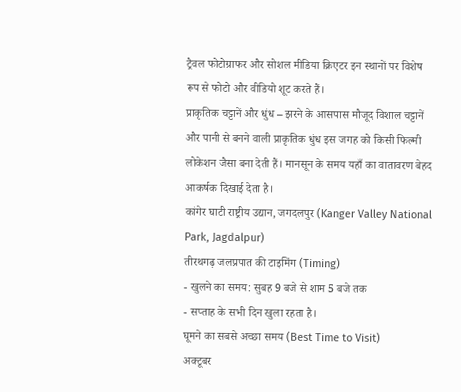ट्रैवल फोटोग्राफर और सोशल मीडिया क्रिएटर इन स्थानों पर विशेष रूप से फोटो और वीडियो शूट करते हैं।
प्राकृतिक चट्टानें और धुंध – झरने के आसपास मौजूद विशाल चट्टानें और पानी से बनने वाली प्राकृतिक धुंध इस जगह को किसी फिल्मी लोकेशन जैसा बना देती हैं। मानसून के समय यहाँ का वातावरण बेहद आकर्षक दिखाई देता है।
कांगेर घाटी राष्ट्रीय उद्यान, जगदलपुर (Kanger Valley National Park, Jagdalpur)
तीरथगढ़ जलप्रपात की टाइमिंग (Timing)
- खुलने का समय: सुबह 9 बजे से शाम 5 बजे तक
- सप्ताह के सभी दिन खुला रहता है।
घूमने का सबसे अच्छा समय (Best Time to Visit)
अक्टूबर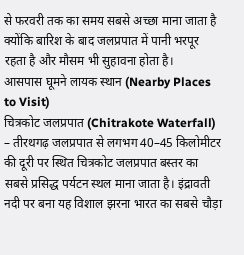से फरवरी तक का समय सबसे अच्छा माना जाता है क्योंकि बारिश के बाद जलप्रपात में पानी भरपूर रहता है और मौसम भी सुहावना होता है।
आसपास घूमने लायक स्थान (Nearby Places to Visit)
चित्रकोट जलप्रपात (Chitrakote Waterfall) – तीरथगढ़ जलप्रपात से लगभग 40–45 किलोमीटर की दूरी पर स्थित चित्रकोट जलप्रपात बस्तर का सबसे प्रसिद्ध पर्यटन स्थल माना जाता है। इंद्रावती नदी पर बना यह विशाल झरना भारत का सबसे चौड़ा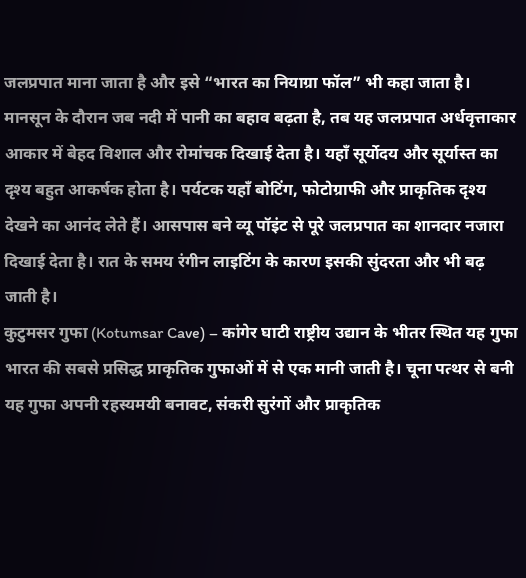जलप्रपात माना जाता है और इसे “भारत का नियाग्रा फॉल” भी कहा जाता है। मानसून के दौरान जब नदी में पानी का बहाव बढ़ता है, तब यह जलप्रपात अर्धवृत्ताकार आकार में बेहद विशाल और रोमांचक दिखाई देता है। यहाँ सूर्योदय और सूर्यास्त का दृश्य बहुत आकर्षक होता है। पर्यटक यहाँ बोटिंग, फोटोग्राफी और प्राकृतिक दृश्य देखने का आनंद लेते हैं। आसपास बने व्यू पॉइंट से पूरे जलप्रपात का शानदार नजारा दिखाई देता है। रात के समय रंगीन लाइटिंग के कारण इसकी सुंदरता और भी बढ़ जाती है।
कुटुमसर गुफा (Kotumsar Cave) – कांगेर घाटी राष्ट्रीय उद्यान के भीतर स्थित यह गुफा भारत की सबसे प्रसिद्ध प्राकृतिक गुफाओं में से एक मानी जाती है। चूना पत्थर से बनी यह गुफा अपनी रहस्यमयी बनावट, संकरी सुरंगों और प्राकृतिक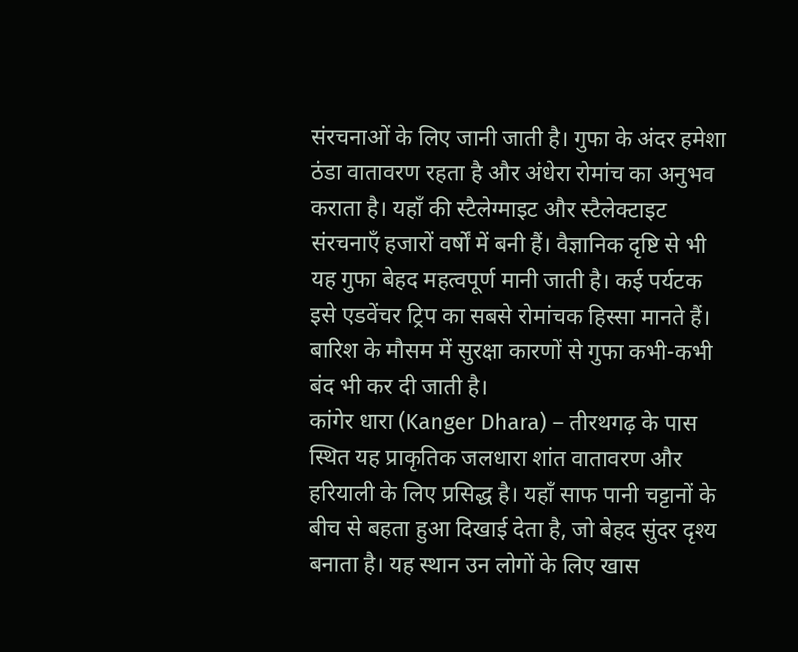संरचनाओं के लिए जानी जाती है। गुफा के अंदर हमेशा ठंडा वातावरण रहता है और अंधेरा रोमांच का अनुभव कराता है। यहाँ की स्टैलेग्माइट और स्टैलेक्टाइट संरचनाएँ हजारों वर्षों में बनी हैं। वैज्ञानिक दृष्टि से भी यह गुफा बेहद महत्वपूर्ण मानी जाती है। कई पर्यटक इसे एडवेंचर ट्रिप का सबसे रोमांचक हिस्सा मानते हैं। बारिश के मौसम में सुरक्षा कारणों से गुफा कभी-कभी बंद भी कर दी जाती है।
कांगेर धारा (Kanger Dhara) – तीरथगढ़ के पास स्थित यह प्राकृतिक जलधारा शांत वातावरण और हरियाली के लिए प्रसिद्ध है। यहाँ साफ पानी चट्टानों के बीच से बहता हुआ दिखाई देता है, जो बेहद सुंदर दृश्य बनाता है। यह स्थान उन लोगों के लिए खास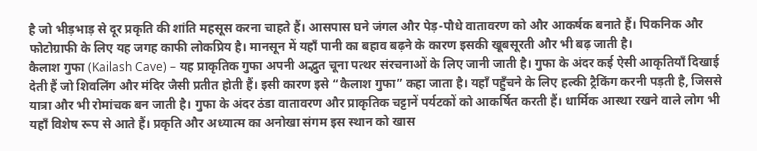है जो भीड़भाड़ से दूर प्रकृति की शांति महसूस करना चाहते हैं। आसपास घने जंगल और पेड़-पौधे वातावरण को और आकर्षक बनाते हैं। पिकनिक और फोटोग्राफी के लिए यह जगह काफी लोकप्रिय है। मानसून में यहाँ पानी का बहाव बढ़ने के कारण इसकी खूबसूरती और भी बढ़ जाती है।
कैलाश गुफा (Kailash Cave) – यह प्राकृतिक गुफा अपनी अद्भुत चूना पत्थर संरचनाओं के लिए जानी जाती है। गुफा के अंदर कई ऐसी आकृतियाँ दिखाई देती हैं जो शिवलिंग और मंदिर जैसी प्रतीत होती हैं। इसी कारण इसे “कैलाश गुफा” कहा जाता है। यहाँ पहुँचने के लिए हल्की ट्रैकिंग करनी पड़ती है, जिससे यात्रा और भी रोमांचक बन जाती है। गुफा के अंदर ठंडा वातावरण और प्राकृतिक चट्टानें पर्यटकों को आकर्षित करती हैं। धार्मिक आस्था रखने वाले लोग भी यहाँ विशेष रूप से आते हैं। प्रकृति और अध्यात्म का अनोखा संगम इस स्थान को खास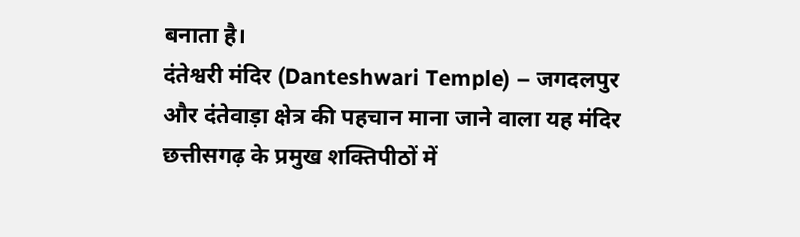बनाता है।
दंतेश्वरी मंदिर (Danteshwari Temple) – जगदलपुर और दंतेवाड़ा क्षेत्र की पहचान माना जाने वाला यह मंदिर छत्तीसगढ़ के प्रमुख शक्तिपीठों में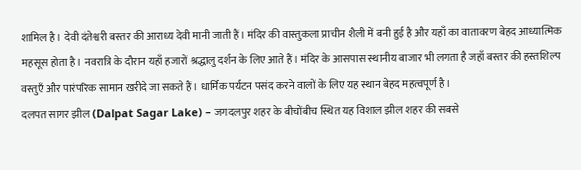शामिल है। देवी दंतेश्वरी बस्तर की आराध्य देवी मानी जाती हैं। मंदिर की वास्तुकला प्राचीन शैली में बनी हुई है और यहाँ का वातावरण बेहद आध्यात्मिक महसूस होता है। नवरात्रि के दौरान यहाँ हजारों श्रद्धालु दर्शन के लिए आते हैं। मंदिर के आसपास स्थानीय बाजार भी लगता है जहाँ बस्तर की हस्तशिल्प वस्तुएँ और पारंपरिक सामान खरीदे जा सकते हैं। धार्मिक पर्यटन पसंद करने वालों के लिए यह स्थान बेहद महत्वपूर्ण है।
दलपत सागर झील (Dalpat Sagar Lake) – जगदलपुर शहर के बीचोंबीच स्थित यह विशाल झील शहर की सबसे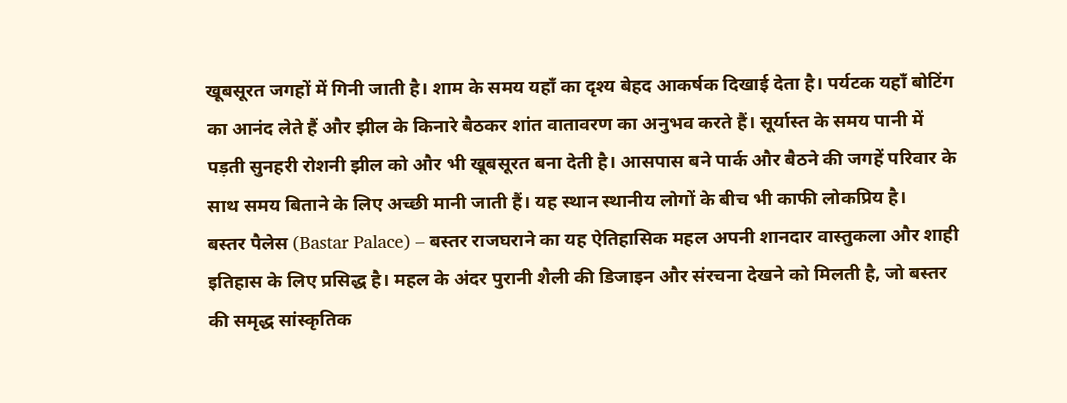खूबसूरत जगहों में गिनी जाती है। शाम के समय यहाँ का दृश्य बेहद आकर्षक दिखाई देता है। पर्यटक यहाँ बोटिंग का आनंद लेते हैं और झील के किनारे बैठकर शांत वातावरण का अनुभव करते हैं। सूर्यास्त के समय पानी में पड़ती सुनहरी रोशनी झील को और भी खूबसूरत बना देती है। आसपास बने पार्क और बैठने की जगहें परिवार के साथ समय बिताने के लिए अच्छी मानी जाती हैं। यह स्थान स्थानीय लोगों के बीच भी काफी लोकप्रिय है।
बस्तर पैलेस (Bastar Palace) – बस्तर राजघराने का यह ऐतिहासिक महल अपनी शानदार वास्तुकला और शाही इतिहास के लिए प्रसिद्ध है। महल के अंदर पुरानी शैली की डिजाइन और संरचना देखने को मिलती है, जो बस्तर की समृद्ध सांस्कृतिक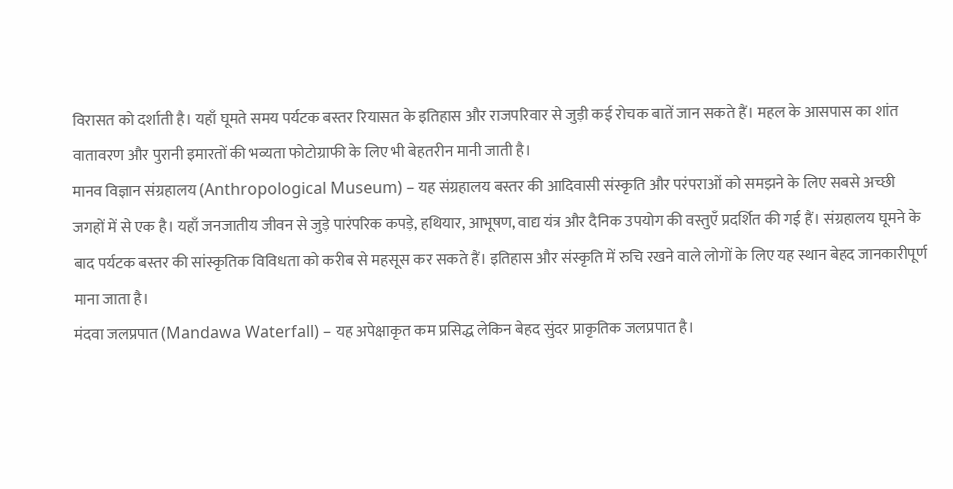विरासत को दर्शाती है। यहाँ घूमते समय पर्यटक बस्तर रियासत के इतिहास और राजपरिवार से जुड़ी कई रोचक बातें जान सकते हैं। महल के आसपास का शांत वातावरण और पुरानी इमारतों की भव्यता फोटोग्राफी के लिए भी बेहतरीन मानी जाती है।
मानव विज्ञान संग्रहालय (Anthropological Museum) – यह संग्रहालय बस्तर की आदिवासी संस्कृति और परंपराओं को समझने के लिए सबसे अच्छी जगहों में से एक है। यहाँ जनजातीय जीवन से जुड़े पारंपरिक कपड़े, हथियार, आभूषण, वाद्य यंत्र और दैनिक उपयोग की वस्तुएँ प्रदर्शित की गई हैं। संग्रहालय घूमने के बाद पर्यटक बस्तर की सांस्कृतिक विविधता को करीब से महसूस कर सकते हैं। इतिहास और संस्कृति में रुचि रखने वाले लोगों के लिए यह स्थान बेहद जानकारीपूर्ण माना जाता है।
मंदवा जलप्रपात (Mandawa Waterfall) – यह अपेक्षाकृत कम प्रसिद्ध लेकिन बेहद सुंदर प्राकृतिक जलप्रपात है।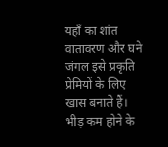यहाँ का शांत वातावरण और घने जंगल इसे प्रकृति प्रेमियों के लिए खास बनाते हैं। भीड़ कम होने के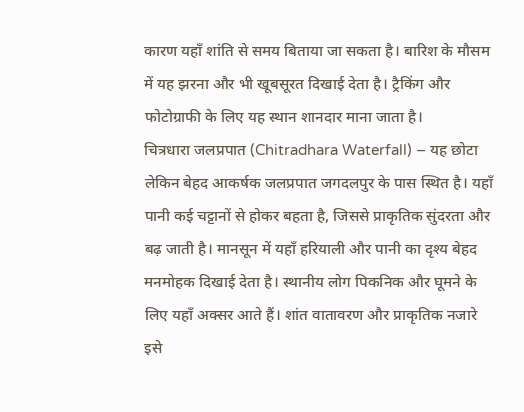कारण यहाँ शांति से समय बिताया जा सकता है। बारिश के मौसम में यह झरना और भी खूबसूरत दिखाई देता है। ट्रैकिंग और फोटोग्राफी के लिए यह स्थान शानदार माना जाता है।
चित्रधारा जलप्रपात (Chitradhara Waterfall) – यह छोटा लेकिन बेहद आकर्षक जलप्रपात जगदलपुर के पास स्थित है। यहाँ पानी कई चट्टानों से होकर बहता है, जिससे प्राकृतिक सुंदरता और बढ़ जाती है। मानसून में यहाँ हरियाली और पानी का दृश्य बेहद मनमोहक दिखाई देता है। स्थानीय लोग पिकनिक और घूमने के लिए यहाँ अक्सर आते हैं। शांत वातावरण और प्राकृतिक नजारे इसे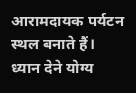आरामदायक पर्यटन स्थल बनाते हैं।
ध्यान देने योग्य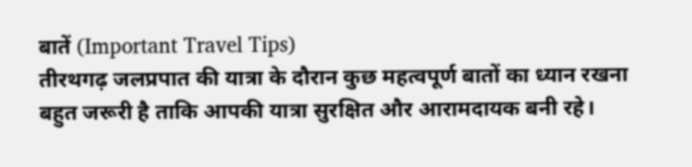बातें (Important Travel Tips)
तीरथगढ़ जलप्रपात की यात्रा के दौरान कुछ महत्वपूर्ण बातों का ध्यान रखना बहुत जरूरी है ताकि आपकी यात्रा सुरक्षित और आरामदायक बनी रहे।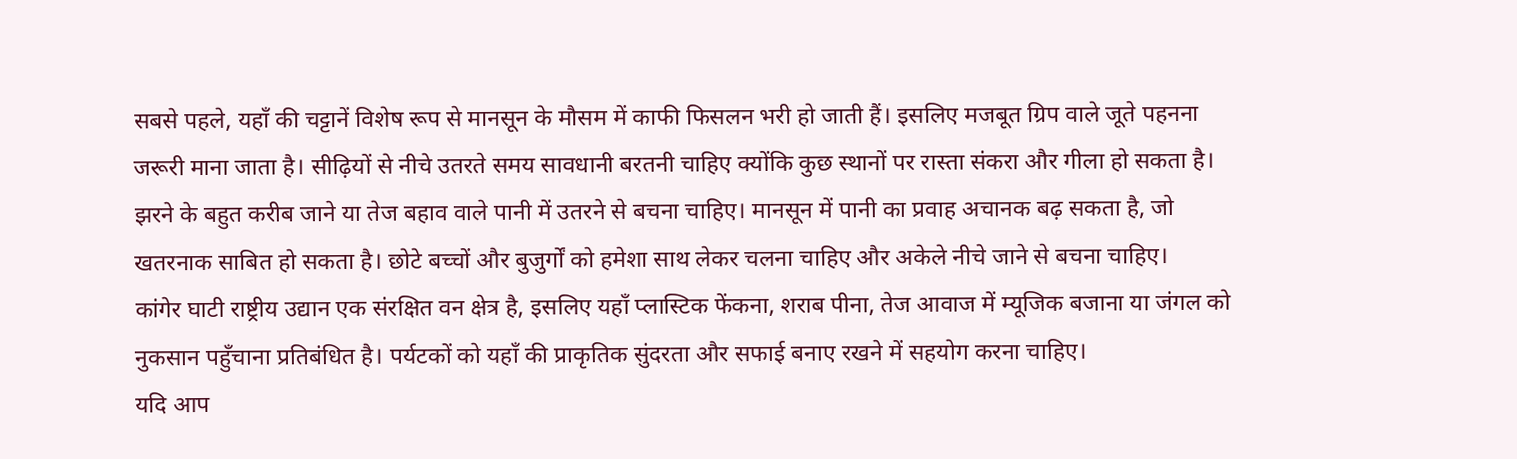सबसे पहले, यहाँ की चट्टानें विशेष रूप से मानसून के मौसम में काफी फिसलन भरी हो जाती हैं। इसलिए मजबूत ग्रिप वाले जूते पहनना जरूरी माना जाता है। सीढ़ियों से नीचे उतरते समय सावधानी बरतनी चाहिए क्योंकि कुछ स्थानों पर रास्ता संकरा और गीला हो सकता है।
झरने के बहुत करीब जाने या तेज बहाव वाले पानी में उतरने से बचना चाहिए। मानसून में पानी का प्रवाह अचानक बढ़ सकता है, जो खतरनाक साबित हो सकता है। छोटे बच्चों और बुजुर्गों को हमेशा साथ लेकर चलना चाहिए और अकेले नीचे जाने से बचना चाहिए।
कांगेर घाटी राष्ट्रीय उद्यान एक संरक्षित वन क्षेत्र है, इसलिए यहाँ प्लास्टिक फेंकना, शराब पीना, तेज आवाज में म्यूजिक बजाना या जंगल को नुकसान पहुँचाना प्रतिबंधित है। पर्यटकों को यहाँ की प्राकृतिक सुंदरता और सफाई बनाए रखने में सहयोग करना चाहिए।
यदि आप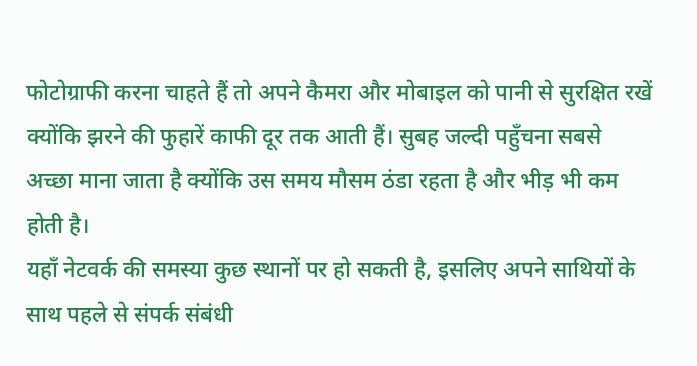फोटोग्राफी करना चाहते हैं तो अपने कैमरा और मोबाइल को पानी से सुरक्षित रखें क्योंकि झरने की फुहारें काफी दूर तक आती हैं। सुबह जल्दी पहुँचना सबसे अच्छा माना जाता है क्योंकि उस समय मौसम ठंडा रहता है और भीड़ भी कम होती है।
यहाँ नेटवर्क की समस्या कुछ स्थानों पर हो सकती है, इसलिए अपने साथियों के साथ पहले से संपर्क संबंधी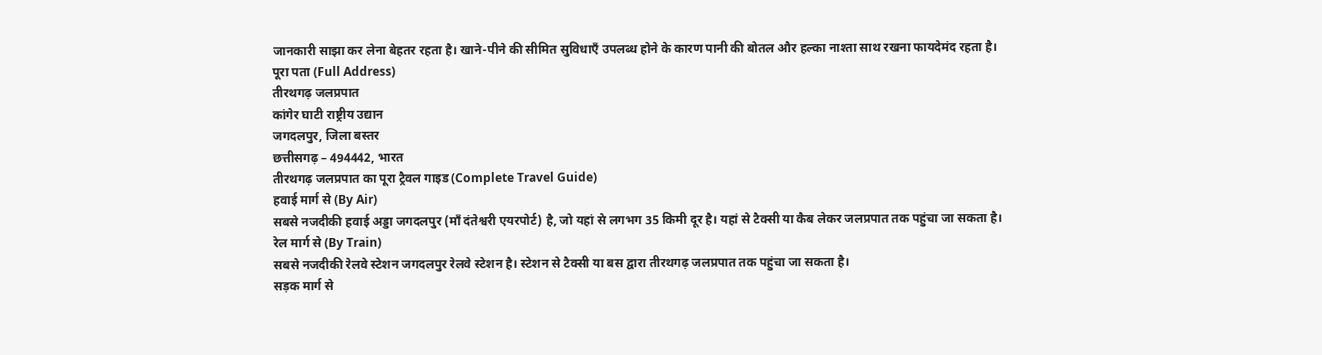जानकारी साझा कर लेना बेहतर रहता है। खाने-पीने की सीमित सुविधाएँ उपलब्ध होने के कारण पानी की बोतल और हल्का नाश्ता साथ रखना फायदेमंद रहता है।
पूरा पता (Full Address)
तीरथगढ़ जलप्रपात
कांगेर घाटी राष्ट्रीय उद्यान
जगदलपुर, जिला बस्तर
छत्तीसगढ़ – 494442, भारत
तीरथगढ़ जलप्रपात का पूरा ट्रैवल गाइड (Complete Travel Guide)
हवाई मार्ग से (By Air)
सबसे नजदीकी हवाई अड्डा जगदलपुर (माँ दंतेश्वरी एयरपोर्ट) है, जो यहां से लगभग 35 किमी दूर है। यहां से टैक्सी या कैब लेकर जलप्रपात तक पहुंचा जा सकता है।
रेल मार्ग से (By Train)
सबसे नजदीकी रेलवे स्टेशन जगदलपुर रेलवे स्टेशन है। स्टेशन से टैक्सी या बस द्वारा तीरथगढ़ जलप्रपात तक पहुंचा जा सकता है।
सड़क मार्ग से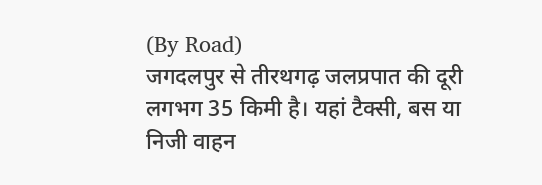(By Road)
जगदलपुर से तीरथगढ़ जलप्रपात की दूरी लगभग 35 किमी है। यहां टैक्सी, बस या निजी वाहन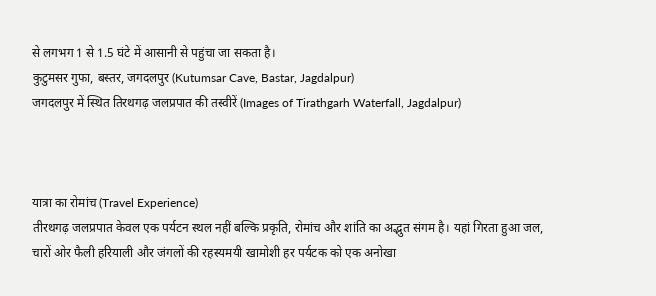से लगभग 1 से 1.5 घंटे में आसानी से पहुंचा जा सकता है।
कुटुमसर गुफा, बस्तर, जगदलपुर (Kutumsar Cave, Bastar, Jagdalpur)
जगदलपुर में स्थित तिरथगढ़ जलप्रपात की तस्वीरें (Images of Tirathgarh Waterfall, Jagdalpur)



यात्रा का रोमांच (Travel Experience)
तीरथगढ़ जलप्रपात केवल एक पर्यटन स्थल नहीं बल्कि प्रकृति, रोमांच और शांति का अद्भुत संगम है। यहां गिरता हुआ जल, चारों ओर फैली हरियाली और जंगलों की रहस्यमयी खामोशी हर पर्यटक को एक अनोखा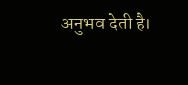अनुभव देती है।